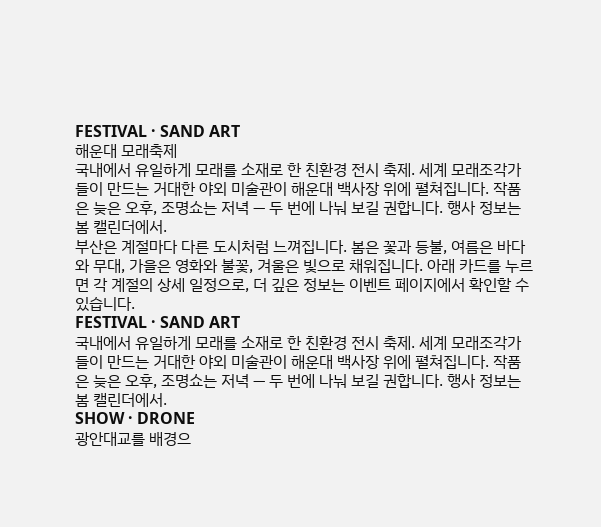FESTIVAL · SAND ART
해운대 모래축제
국내에서 유일하게 모래를 소재로 한 친환경 전시 축제. 세계 모래조각가들이 만드는 거대한 야외 미술관이 해운대 백사장 위에 펼쳐집니다. 작품은 늦은 오후, 조명쇼는 저녁 — 두 번에 나눠 보길 권합니다. 행사 정보는 봄 캘린더에서.
부산은 계절마다 다른 도시처럼 느껴집니다. 봄은 꽃과 등불, 여름은 바다와 무대, 가을은 영화와 불꽃, 겨울은 빛으로 채워집니다. 아래 카드를 누르면 각 계절의 상세 일정으로, 더 깊은 정보는 이벤트 페이지에서 확인할 수 있습니다.
FESTIVAL · SAND ART
국내에서 유일하게 모래를 소재로 한 친환경 전시 축제. 세계 모래조각가들이 만드는 거대한 야외 미술관이 해운대 백사장 위에 펼쳐집니다. 작품은 늦은 오후, 조명쇼는 저녁 — 두 번에 나눠 보길 권합니다. 행사 정보는 봄 캘린더에서.
SHOW · DRONE
광안대교를 배경으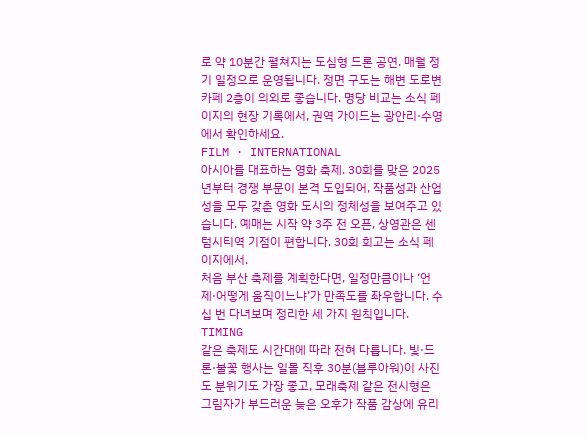로 약 10분간 펼쳐지는 도심형 드론 공연. 매월 정기 일정으로 운영됩니다. 정면 구도는 해변 도로변 카페 2층이 의외로 좋습니다. 명당 비교는 소식 페이지의 현장 기록에서, 권역 가이드는 광안리·수영에서 확인하세요.
FILM · INTERNATIONAL
아시아를 대표하는 영화 축제. 30회를 맞은 2025년부터 경쟁 부문이 본격 도입되어, 작품성과 산업성을 모두 갖춘 영화 도시의 정체성을 보여주고 있습니다. 예매는 시작 약 3주 전 오픈, 상영관은 센텀시티역 기점이 편합니다. 30회 회고는 소식 페이지에서.
처음 부산 축제를 계획한다면, 일정만큼이나 ‘언제·어떻게 움직이느냐’가 만족도를 좌우합니다. 수십 번 다녀보며 정리한 세 가지 원칙입니다.
TIMING
같은 축제도 시간대에 따라 전혀 다릅니다. 빛·드론·불꽃 행사는 일몰 직후 30분(블루아워)이 사진도 분위기도 가장 좋고, 모래축제 같은 전시형은 그림자가 부드러운 늦은 오후가 작품 감상에 유리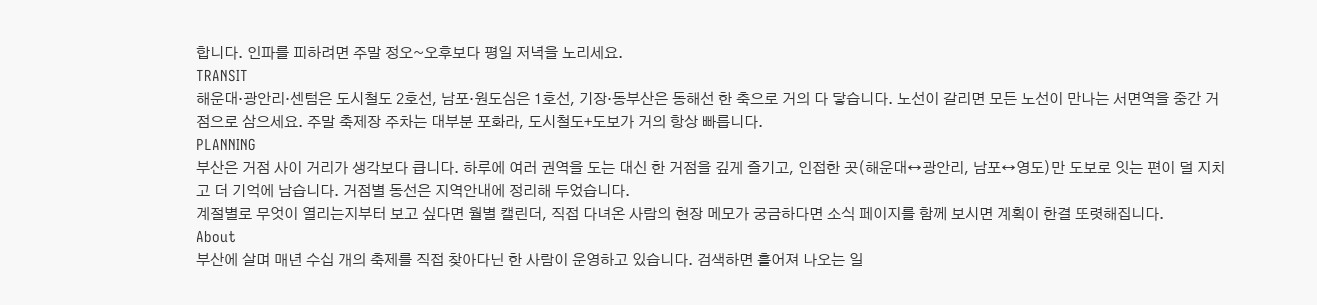합니다. 인파를 피하려면 주말 정오~오후보다 평일 저녁을 노리세요.
TRANSIT
해운대·광안리·센텀은 도시철도 2호선, 남포·원도심은 1호선, 기장·동부산은 동해선 한 축으로 거의 다 닿습니다. 노선이 갈리면 모든 노선이 만나는 서면역을 중간 거점으로 삼으세요. 주말 축제장 주차는 대부분 포화라, 도시철도+도보가 거의 항상 빠릅니다.
PLANNING
부산은 거점 사이 거리가 생각보다 큽니다. 하루에 여러 권역을 도는 대신 한 거점을 깊게 즐기고, 인접한 곳(해운대↔광안리, 남포↔영도)만 도보로 잇는 편이 덜 지치고 더 기억에 남습니다. 거점별 동선은 지역안내에 정리해 두었습니다.
계절별로 무엇이 열리는지부터 보고 싶다면 월별 캘린더, 직접 다녀온 사람의 현장 메모가 궁금하다면 소식 페이지를 함께 보시면 계획이 한결 또렷해집니다.
About
부산에 살며 매년 수십 개의 축제를 직접 찾아다닌 한 사람이 운영하고 있습니다. 검색하면 흩어져 나오는 일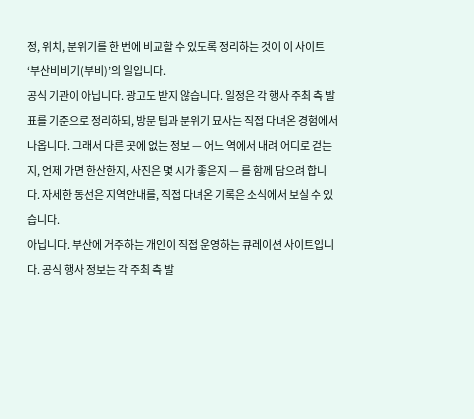정, 위치, 분위기를 한 번에 비교할 수 있도록 정리하는 것이 이 사이트 ‘부산비비기(부비)’의 일입니다.
공식 기관이 아닙니다. 광고도 받지 않습니다. 일정은 각 행사 주최 측 발표를 기준으로 정리하되, 방문 팁과 분위기 묘사는 직접 다녀온 경험에서 나옵니다. 그래서 다른 곳에 없는 정보 — 어느 역에서 내려 어디로 걷는지, 언제 가면 한산한지, 사진은 몇 시가 좋은지 — 를 함께 담으려 합니다. 자세한 동선은 지역안내를, 직접 다녀온 기록은 소식에서 보실 수 있습니다.
아닙니다. 부산에 거주하는 개인이 직접 운영하는 큐레이션 사이트입니다. 공식 행사 정보는 각 주최 측 발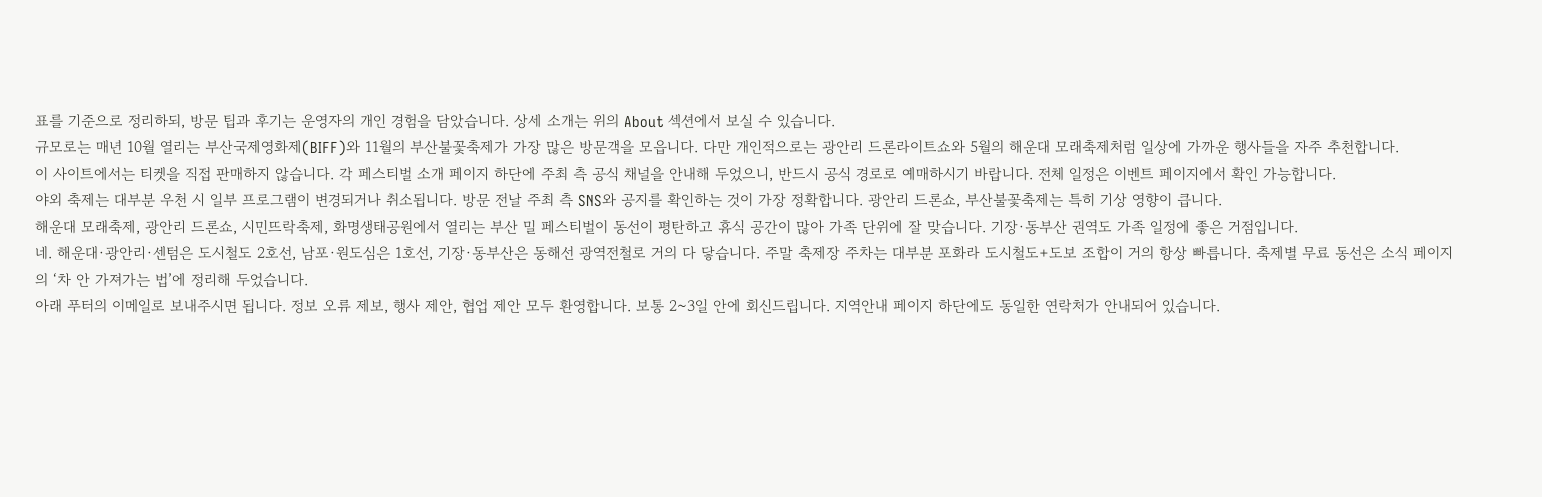표를 기준으로 정리하되, 방문 팁과 후기는 운영자의 개인 경험을 담았습니다. 상세 소개는 위의 About 섹션에서 보실 수 있습니다.
규모로는 매년 10월 열리는 부산국제영화제(BIFF)와 11월의 부산불꽃축제가 가장 많은 방문객을 모읍니다. 다만 개인적으로는 광안리 드론라이트쇼와 5월의 해운대 모래축제처럼 일상에 가까운 행사들을 자주 추천합니다.
이 사이트에서는 티켓을 직접 판매하지 않습니다. 각 페스티벌 소개 페이지 하단에 주최 측 공식 채널을 안내해 두었으니, 반드시 공식 경로로 예매하시기 바랍니다. 전체 일정은 이벤트 페이지에서 확인 가능합니다.
야외 축제는 대부분 우천 시 일부 프로그램이 변경되거나 취소됩니다. 방문 전날 주최 측 SNS와 공지를 확인하는 것이 가장 정확합니다. 광안리 드론쇼, 부산불꽃축제는 특히 기상 영향이 큽니다.
해운대 모래축제, 광안리 드론쇼, 시민뜨락축제, 화명생태공원에서 열리는 부산 밀 페스티벌이 동선이 평탄하고 휴식 공간이 많아 가족 단위에 잘 맞습니다. 기장·동부산 권역도 가족 일정에 좋은 거점입니다.
네. 해운대·광안리·센텀은 도시철도 2호선, 남포·원도심은 1호선, 기장·동부산은 동해선 광역전철로 거의 다 닿습니다. 주말 축제장 주차는 대부분 포화라 도시철도+도보 조합이 거의 항상 빠릅니다. 축제별 무료 동선은 소식 페이지의 ‘차 안 가져가는 법’에 정리해 두었습니다.
아래 푸터의 이메일로 보내주시면 됩니다. 정보 오류 제보, 행사 제안, 협업 제안 모두 환영합니다. 보통 2~3일 안에 회신드립니다. 지역안내 페이지 하단에도 동일한 연락처가 안내되어 있습니다.